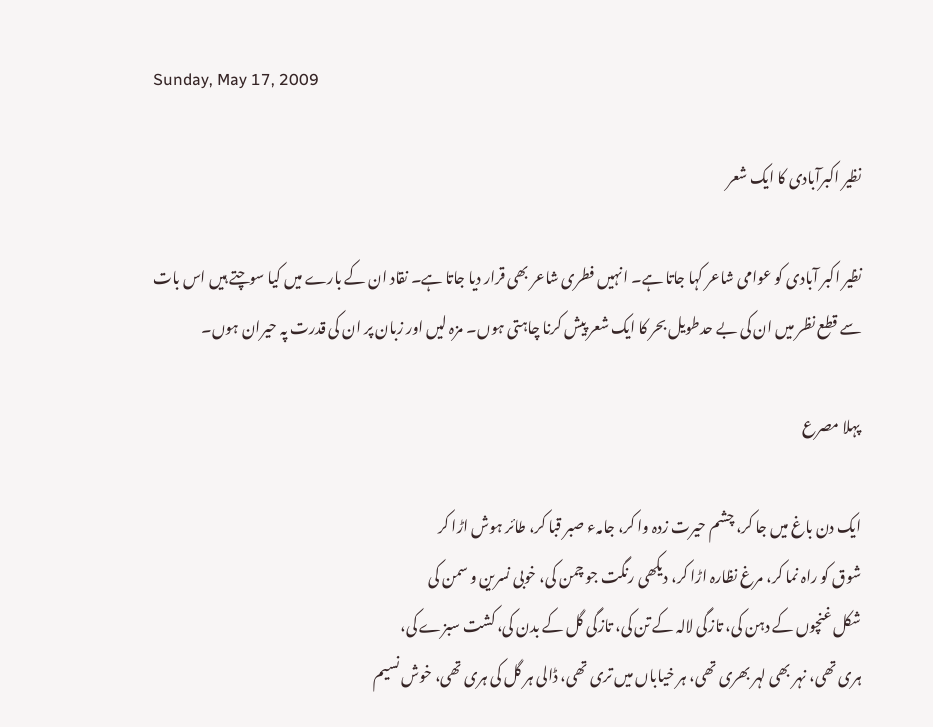Sunday, May 17, 2009

نظیر اکبرآبادی کا ایک شعر

نظیر اکبر آبادی کو عوامی شاعر کہا جاتا ہے۔ انہیں فطری شاعر بھی قرار دیا جاتا ہے۔ نقاد ان کے بارے میں کیا سوچتے ہیں اس بات سے قطع نظر میں ان کی بے حدطویل بحر کا ایک شعر پیش کرنا چاہتی ہوں۔ مزہ لیں اور زبان پر ان کی قدرت پہ حیران ہوں۔

پہلا مصرع

ایک دن باغ میں جا کر، چشم حیرت زدہ وا کر، جامہء صبر قبا کر، طائر ہوش اڑا کر
شوق کو راہ نما کر، مرغ نظارہ اڑا کر، دیکھی رنگت جو چمن کی، خوبی نسرین و سمن کی
شکل غنچوں کے دہن کی، تازگی لالہ کے تن کی، تازگی گل کے بدن کی، کشت سبزے کی،
ہری تھی، نہر بھی لہر بھری تھی، ہر خیاباں میں تری تھی، ڈالی ہر گل کی ہری تھی، خوش نسیم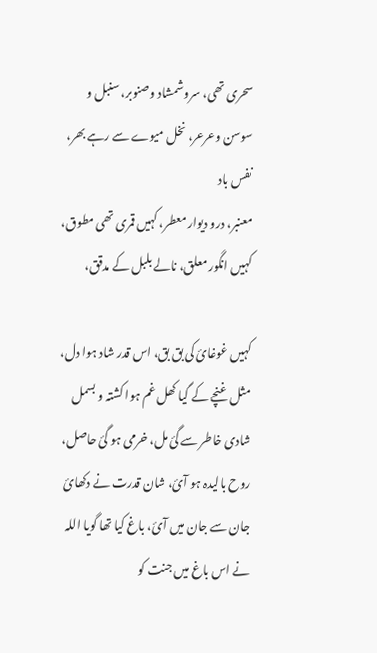سحری تھی، سروشمشاد وصنوبر، سنبل و سوسن وعرعر، نخل میوے سے رہے بھر، نفس باد
معنبر، درو دیوار معطر، کہیں قمری تھی مطوق، کہیں انگور معلق، نالے بلبل کے مدقق،

کہیں غوغائ کی بق بق، اس قدر شاد ہوا دل، مثل غنچے کے گیا کھل غم ہوا کشتہ و بسمل
شادی خاطر سے گئ مل، خرمی ہو گئ حاصل، روح بالیدہ ہو آئ، شان قدرت نے دکھائ
جان سے جان میں آئ، باغ کیا تھا گویا اللہ نے اس باغ میں جنت کو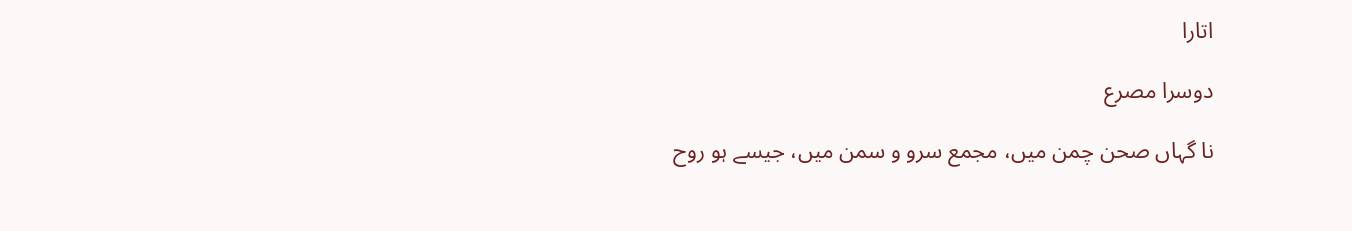اتارا

دوسرا مصرع

نا گہاں صحن چمن میں، مجمع سرو و سمن میں، جیسے ہو روح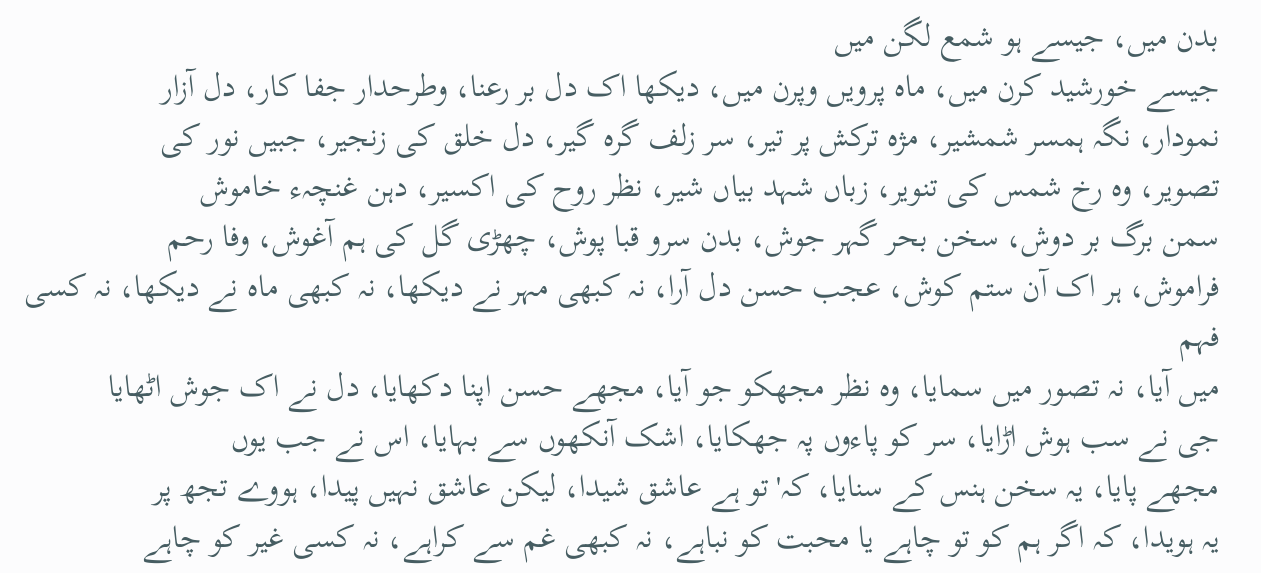بدن میں، جیسے ہو شمع لگن میں
جیسے خورشید کرن میں، ماہ پرویں وپرن میں، دیکھا اک دل بر رعنا، وطرحدار جفا کار، دل آزار
نمودار، نگہ ہمسر شمشیر، مژہ ترکش پر تیر، سر زلف گرہ گیر، دل خلق کی زنجیر، جبیں نور کی
تصویر، وہ رخ شمس کی تنویر، زباں شہد بیاں شیر، نظر روح کی اکسیر، دہن غنچہء خاموش
سمن برگ بر دوش، سخن بحر گہر جوش، بدن سرو قبا پوش، چھڑی گل کی ہم آغوش، وفا رحم
فراموش، ہر اک آن ستم کوش، عجب حسن دل آرا، نہ کبھی مہر نے دیکھا، نہ کبھی ماہ نے دیکھا، نہ کسی فہم
میں آیا، نہ تصور میں سمایا، وہ نظر مجھکو جو آیا، مجھے حسن اپنا دکھایا، دل نے اک جوش اٹھایا
جی نے سب ہوش اڑایا، سر کو پاءوں پہ جھکایا، اشک آنکھوں سے بہایا، اس نے جب یوں
مجھے پایا، یہ سخن ہنس کے سنایا، کہ'تو ہے عاشق شیدا، لیکن عاشق نہیں پیدا، ہووے تجھ پر
یہ ہویدا، کہ اگر ہم کو تو چاہے یا محبت کو نباہے، نہ کبھی غم سے کراہے، نہ کسی غیر کو چاہے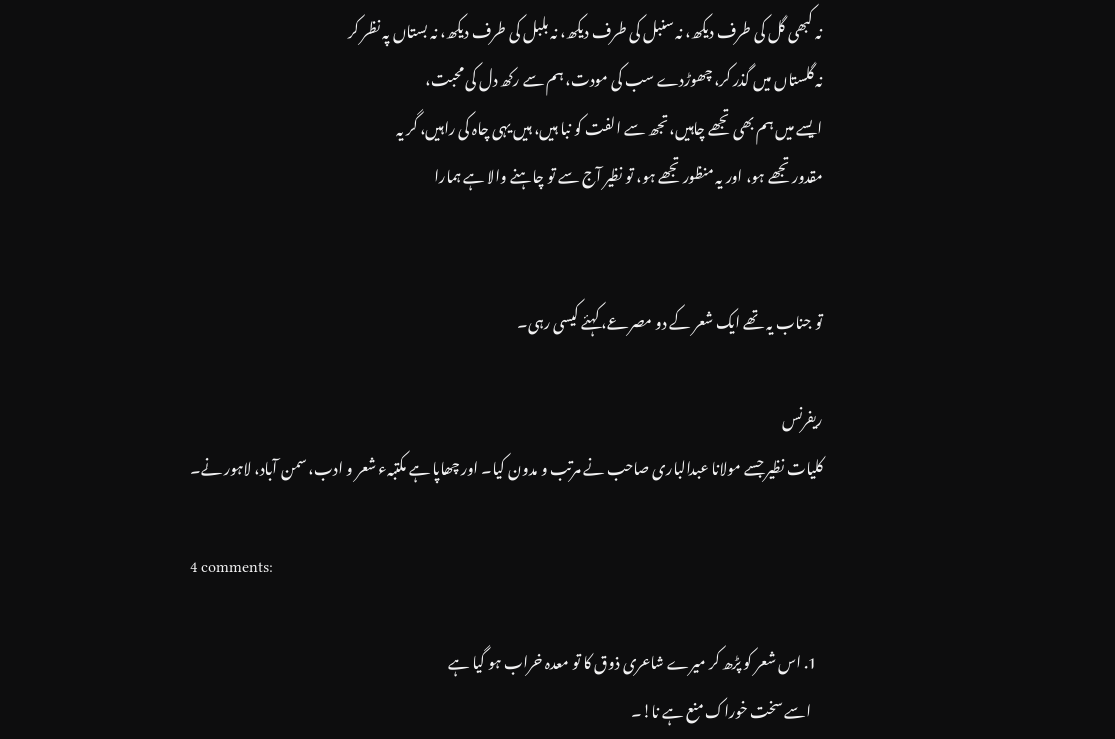نہ کبھی گل کی طرف دیکھ، نہ سنبل کی طرف دیکھ، نہ بلبل کی طرف دیکھ، نہ بستاں پہ نظر کر
نہ گلستاں میں گذر کر، چھوڑدے سب کی مودت، ہم سے رکھ دل کی محبت،
ایسے میں ہم بھی تجھے چاہیں، تجھ سے الفت کو نبا ہیں، ہیں یہی چاہ کی راہیں، گر یہ
مقدور تجھے ہو، اور یہ منظور تجھے ہو، تو نظیر آج سے تو چاہنے والا ہے ہمارا


تو جناب یہ تھے ایک شعر کے دو مصرعے، کہئے کیسی رہی۔

ریفرنس
کلیات نظیر جسے مولانا عبدالباری صاحب نے مرتب و مدون کیا۔ اور چھاپا ہے مکتبہء شعر و ادب، سمن آباد، لاہور نے۔

4 comments:

  1. اس شعر کو پڑھ کر میرے شاعری ذوق کا تو معدہ خراب ہو گیا ہے
    اسے سخت خوراک منع ہے نا!۔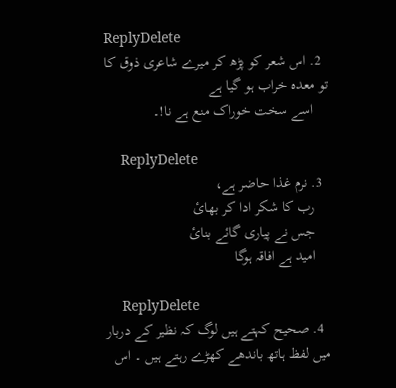ReplyDelete
  2. اس شعر کو پڑھ کر میرے شاعری ذوق کا تو معدہ خراب ہو گیا ہے
    اسے سخت خوراک منع ہے نا!۔

    ReplyDelete
  3. نرم غذا حاضر ہے،
    رب کا شکر ادا کر بھائ
    جس نے پیاری گائے بنائ
    امید ہے افاقہ ہوگا

    ReplyDelete
  4. صحیح کہتے ہیں لوگ کہ نظیر کے دربار میں لفظ ہاتھ باندھے کھڑے رہتے ہیں ۔ اس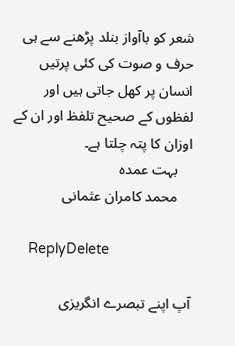شعر کو باآواز بنلد پڑھنے سے ہی حرف و صوت کی کئی پرتیں انسان پر کھل جاتی ہیں اور لفظوں کے صحیح تلفظ اور ان کے اوزان کا پتہ چلتا ہے۔
    بہت عمدہ
    محمد کامران عثمانی

    ReplyDelete

آپ اپنے تبصرے انگریزی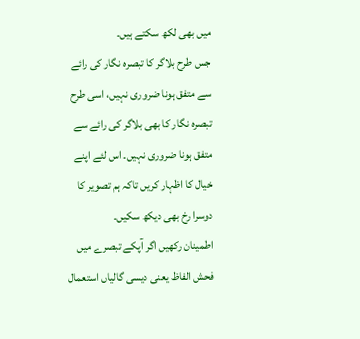میں بھی لکھ سکتے ہیں۔
جس طرح بلاگر کا تبصرہ نگار کی رائے سے متفق ہونا ضروری نہیں، اسی طرح تبصرہ نگار کا بھی بلاگر کی رائے سے متفق ہونا ضروری نہیں۔ اس لئے اپنے خیال کا اظہار کریں تاکہ ہم تصویر کا دوسرا رخ بھی دیکھ سکیں۔
اطمینان رکھیں اگر آپکے تبصرے میں فحش الفاظ یعنی دیسی گالیاں استعمال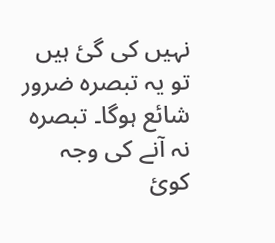نہیں کی گئ ہیں تو یہ تبصرہ ضرور شائع ہوگا۔ تبصرہ نہ آنے کی وجہ کوئ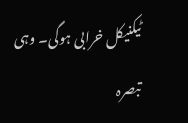ٹیکنیکل خرابی ہوگی۔ وہی تبصرہ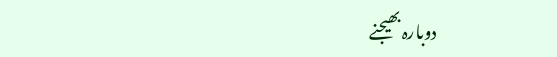دوبارہ بھیجنے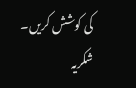کی کوشش کریں۔
شکریہ